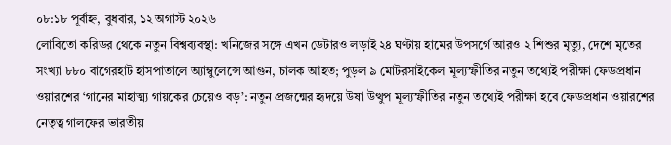০৮:১৮ পূর্বাহ্ন, বুধবার, ১২ অগাস্ট ২০২৬
লোবিতো করিডর থেকে নতুন বিশ্বব্যবস্থা: খনিজের সঙ্গে এখন ডেটারও লড়াই ২৪ ঘণ্টায় হামের উপসর্গে আরও ২ শিশুর মৃত্যু, দেশে মৃতের সংখ্যা ৮৮০ বাগেরহাট হাসপাতালে অ্যাম্বুলেন্সে আগুন, চালক আহত; পুড়ল ৯ মোটরসাইকেল মূল্যস্ফীতির নতুন তথ্যেই পরীক্ষা ফেডপ্রধান ওয়ারশের ‘গানের মাহাত্ম্য গায়কের চেয়েও বড়’: নতুন প্রজন্মের হৃদয়ে উষা উত্থুপ মূল্যস্ফীতির নতুন তথ্যেই পরীক্ষা হবে ফেডপ্রধান ওয়ারশের নেতৃত্ব গালফের ভারতীয়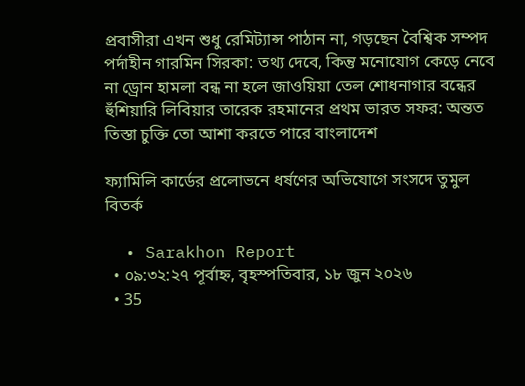প্রবাসীরা এখন শুধু রেমিট্যান্স পাঠান না, গড়ছেন বৈশ্বিক সম্পদ পর্দাহীন গারমিন সিরকা: তথ্য দেবে, কিন্তু মনোযোগ কেড়ে নেবে না ড্রোন হামলা বন্ধ না হলে জাওয়িয়া তেল শোধনাগার বন্ধের হুঁশিয়ারি লিবিয়ার তারেক রহমানের প্রথম ভারত সফর: অন্তত তিস্তা চুক্তি তো আশা করতে পারে বাংলাদেশ

ফ্যামিলি কার্ডের প্রলোভনে ধর্ষণের অভিযোগে সংসদে তুমুল বিতর্ক

  • Sarakhon Report
  • ০৯:৩২:২৭ পূর্বাহ্ন, বৃহস্পতিবার, ১৮ জুন ২০২৬
  • 35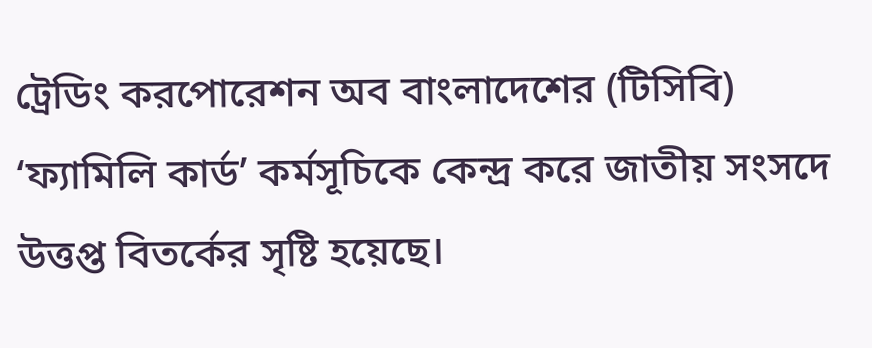ট্রেডিং করপোরেশন অব বাংলাদেশের (টিসিবি) ‘ফ্যামিলি কার্ড’ কর্মসূচিকে কেন্দ্র করে জাতীয় সংসদে উত্তপ্ত বিতর্কের সৃষ্টি হয়েছে।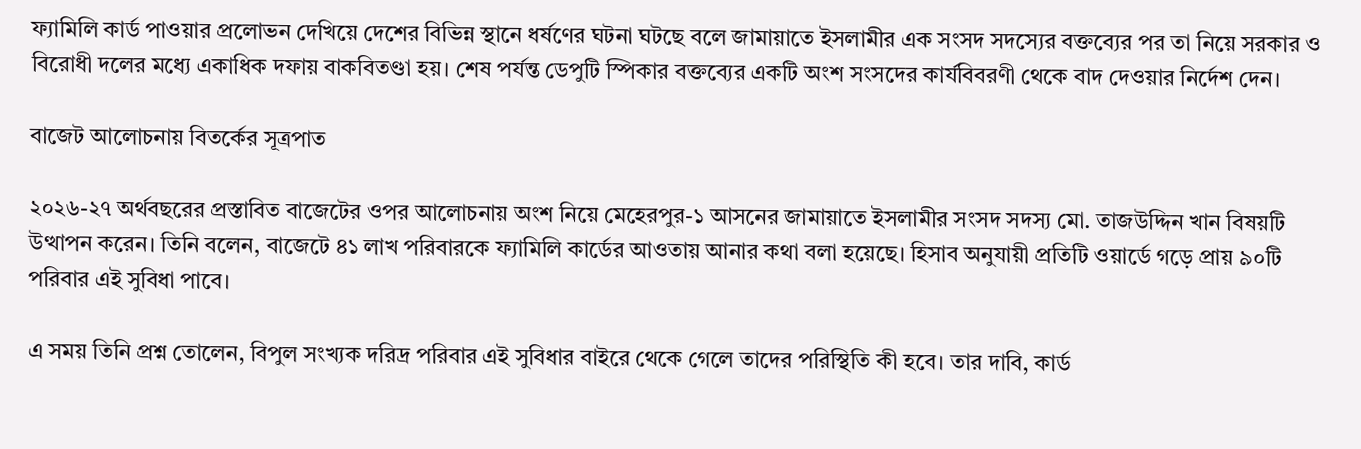ফ্যামিলি কার্ড পাওয়ার প্রলোভন দেখিয়ে দেশের বিভিন্ন স্থানে ধর্ষণের ঘটনা ঘটছে বলে জামায়াতে ইসলামীর এক সংসদ সদস্যের বক্তব্যের পর তা নিয়ে সরকার ও বিরোধী দলের মধ্যে একাধিক দফায় বাকবিতণ্ডা হয়। শেষ পর্যন্ত ডেপুটি স্পিকার বক্তব্যের একটি অংশ সংসদের কার্যবিবরণী থেকে বাদ দেওয়ার নির্দেশ দেন।

বাজেট আলোচনায় বিতর্কের সূত্রপাত

২০২৬-২৭ অর্থবছরের প্রস্তাবিত বাজেটের ওপর আলোচনায় অংশ নিয়ে মেহেরপুর-১ আসনের জামায়াতে ইসলামীর সংসদ সদস্য মো. তাজউদ্দিন খান বিষয়টি উত্থাপন করেন। তিনি বলেন, বাজেটে ৪১ লাখ পরিবারকে ফ্যামিলি কার্ডের আওতায় আনার কথা বলা হয়েছে। হিসাব অনুযায়ী প্রতিটি ওয়ার্ডে গড়ে প্রায় ৯০টি পরিবার এই সুবিধা পাবে।

এ সময় তিনি প্রশ্ন তোলেন, বিপুল সংখ্যক দরিদ্র পরিবার এই সুবিধার বাইরে থেকে গেলে তাদের পরিস্থিতি কী হবে। তার দাবি, কার্ড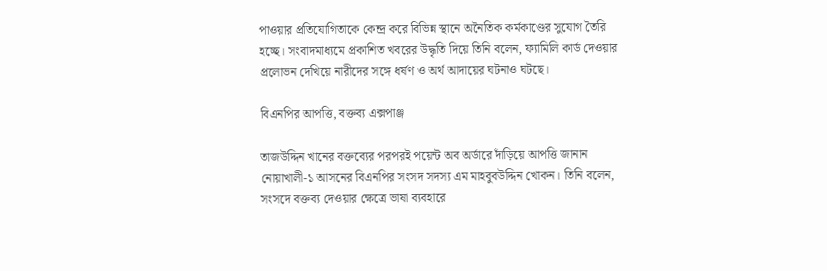পাওয়ার প্রতিযোগিতাকে কেন্দ্র করে বিভিন্ন স্থানে অনৈতিক কর্মকাণ্ডের সুযোগ তৈরি হচ্ছে। সংবাদমাধ্যমে প্রকাশিত খবরের উদ্ধৃতি দিয়ে তিনি বলেন, ফ্যামিলি কার্ড দেওয়ার প্রলোভন দেখিয়ে নারীদের সঙ্গে ধর্ষণ ও অর্থ আদায়ের ঘটনাও ঘটছে।

বিএনপির আপত্তি, বক্তব্য এক্সপাঞ্জ

তাজউদ্দিন খানের বক্তব্যের পরপরই পয়েন্ট অব অর্ডারে দাঁড়িয়ে আপত্তি জানান নোয়াখালী-১ আসনের বিএনপির সংসদ সদস্য এম মাহবুবউদ্দিন খোকন। তিনি বলেন, সংসদে বক্তব্য দেওয়ার ক্ষেত্রে ভাষা ব্যবহারে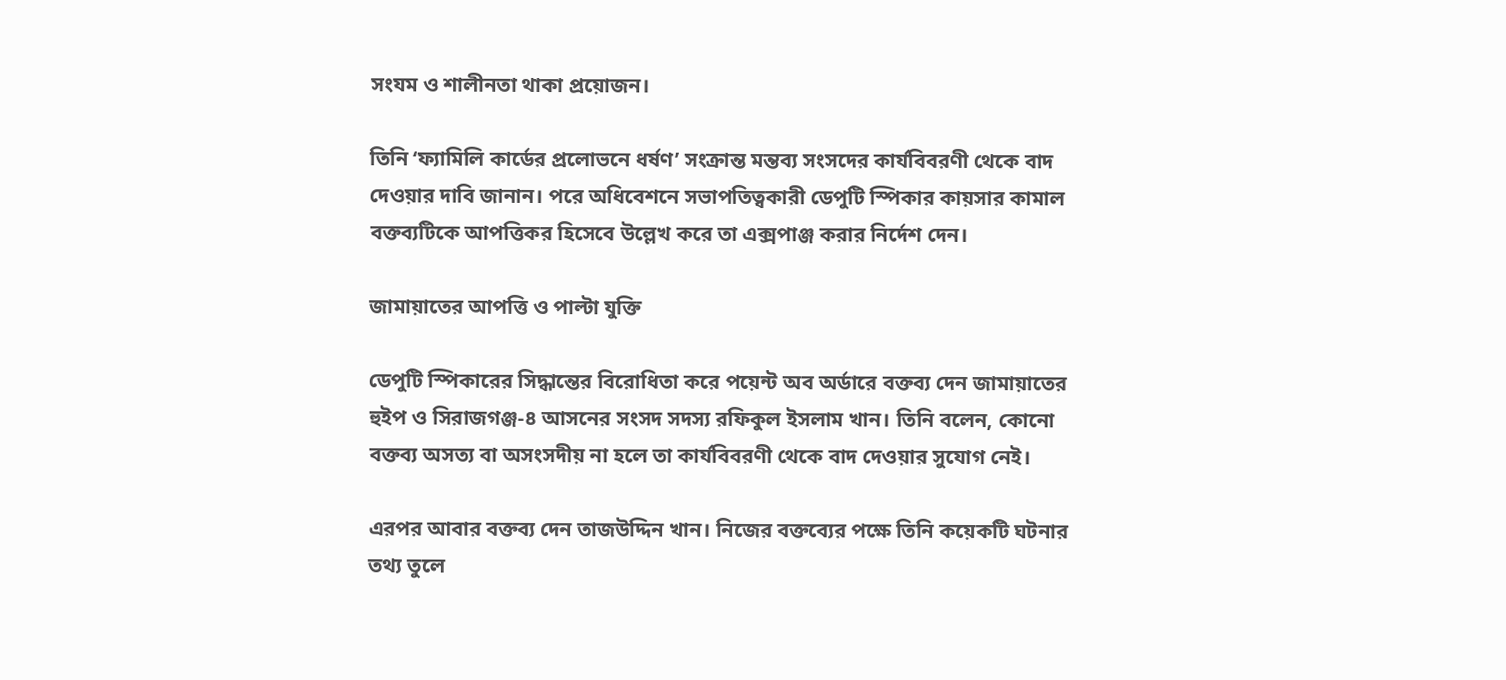সংযম ও শালীনতা থাকা প্রয়োজন।

তিনি ‘ফ্যামিলি কার্ডের প্রলোভনে ধর্ষণ’ সংক্রান্ত মন্তব্য সংসদের কার্যবিবরণী থেকে বাদ দেওয়ার দাবি জানান। পরে অধিবেশনে সভাপতিত্বকারী ডেপুটি স্পিকার কায়সার কামাল বক্তব্যটিকে আপত্তিকর হিসেবে উল্লেখ করে তা এক্সপাঞ্জ করার নির্দেশ দেন।

জামায়াতের আপত্তি ও পাল্টা যুক্তি

ডেপুটি স্পিকারের সিদ্ধান্তের বিরোধিতা করে পয়েন্ট অব অর্ডারে বক্তব্য দেন জামায়াতের হুইপ ও সিরাজগঞ্জ-৪ আসনের সংসদ সদস্য রফিকুল ইসলাম খান। তিনি বলেন, কোনো বক্তব্য অসত্য বা অসংসদীয় না হলে তা কার্যবিবরণী থেকে বাদ দেওয়ার সুযোগ নেই।

এরপর আবার বক্তব্য দেন তাজউদ্দিন খান। নিজের বক্তব্যের পক্ষে তিনি কয়েকটি ঘটনার তথ্য তুলে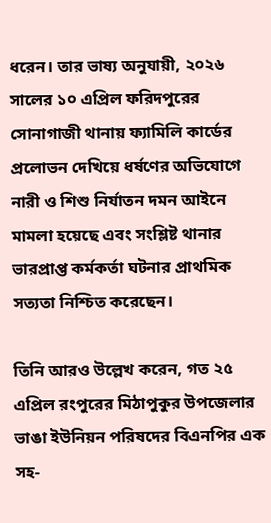ধরেন। তার ভাষ্য অনুযায়ী, ২০২৬ সালের ১০ এপ্রিল ফরিদপুরের সোনাগাজী থানায় ফ্যামিলি কার্ডের প্রলোভন দেখিয়ে ধর্ষণের অভিযোগে নারী ও শিশু নির্যাতন দমন আইনে মামলা হয়েছে এবং সংশ্লিষ্ট থানার ভারপ্রাপ্ত কর্মকর্তা ঘটনার প্রাথমিক সত্যতা নিশ্চিত করেছেন।

তিনি আরও উল্লেখ করেন, গত ২৫ এপ্রিল রংপুরের মিঠাপুকুর উপজেলার ভাঙা ইউনিয়ন পরিষদের বিএনপির এক সহ-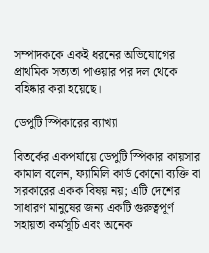সম্পাদককে একই ধরনের অভিযোগের প্রাথমিক সত্যতা পাওয়ার পর দল থেকে বহিষ্কার করা হয়েছে।

ডেপুটি স্পিকারের ব্যাখ্যা

বিতর্কের একপর্যায়ে ডেপুটি স্পিকার কায়সার কামাল বলেন, ফ্যামিলি কার্ড কোনো ব্যক্তি বা সরকারের একক বিষয় নয়; এটি দেশের সাধারণ মানুষের জন্য একটি গুরুত্বপূর্ণ সহায়তা কর্মসূচি এবং অনেক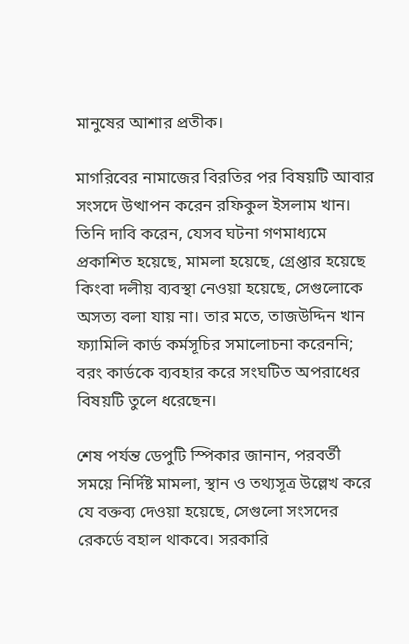মানুষের আশার প্রতীক।

মাগরিবের নামাজের বিরতির পর বিষয়টি আবার সংসদে উত্থাপন করেন রফিকুল ইসলাম খান। তিনি দাবি করেন, যেসব ঘটনা গণমাধ্যমে প্রকাশিত হয়েছে, মামলা হয়েছে, গ্রেপ্তার হয়েছে কিংবা দলীয় ব্যবস্থা নেওয়া হয়েছে, সেগুলোকে অসত্য বলা যায় না। তার মতে, তাজউদ্দিন খান ফ্যামিলি কার্ড কর্মসূচির সমালোচনা করেননি; বরং কার্ডকে ব্যবহার করে সংঘটিত অপরাধের বিষয়টি তুলে ধরেছেন।

শেষ পর্যন্ত ডেপুটি স্পিকার জানান, পরবর্তী সময়ে নির্দিষ্ট মামলা, স্থান ও তথ্যসূত্র উল্লেখ করে যে বক্তব্য দেওয়া হয়েছে, সেগুলো সংসদের রেকর্ডে বহাল থাকবে। সরকারি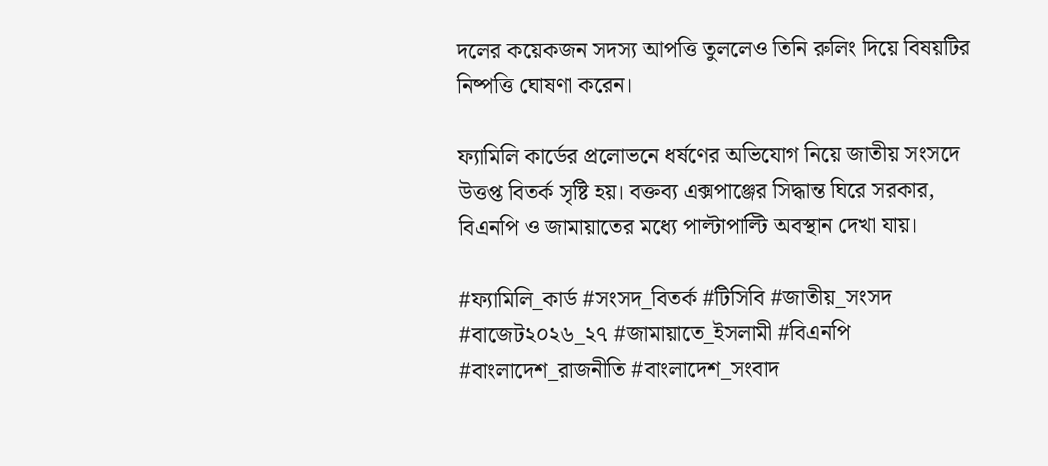দলের কয়েকজন সদস্য আপত্তি তুললেও তিনি রুলিং দিয়ে বিষয়টির নিষ্পত্তি ঘোষণা করেন।

ফ্যামিলি কার্ডের প্রলোভনে ধর্ষণের অভিযোগ নিয়ে জাতীয় সংসদে উত্তপ্ত বিতর্ক সৃষ্টি হয়। বক্তব্য এক্সপাঞ্জের সিদ্ধান্ত ঘিরে সরকার, বিএনপি ও জামায়াতের মধ্যে পাল্টাপাল্টি অবস্থান দেখা যায়।

#ফ্যামিলি_কার্ড #সংসদ_বিতর্ক #টিসিবি #জাতীয়_সংসদ #বাজেট২০২৬_২৭ #জামায়াতে_ইসলামী #বিএনপি #বাংলাদেশ_রাজনীতি #বাংলাদেশ_সংবাদ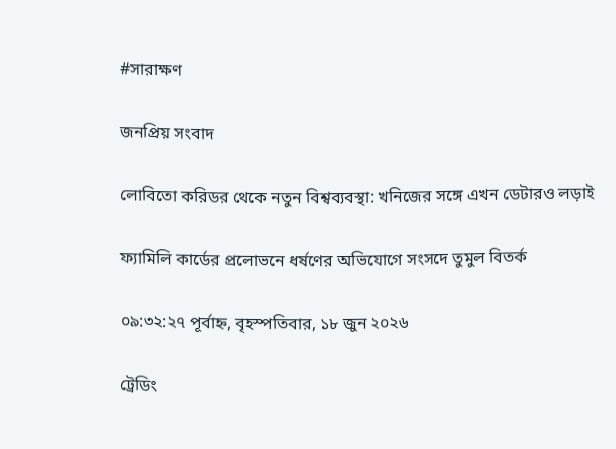#সারাক্ষণ

জনপ্রিয় সংবাদ

লোবিতো করিডর থেকে নতুন বিশ্বব্যবস্থা: খনিজের সঙ্গে এখন ডেটারও লড়াই

ফ্যামিলি কার্ডের প্রলোভনে ধর্ষণের অভিযোগে সংসদে তুমুল বিতর্ক

০৯:৩২:২৭ পূর্বাহ্ন, বৃহস্পতিবার, ১৮ জুন ২০২৬

ট্রেডিং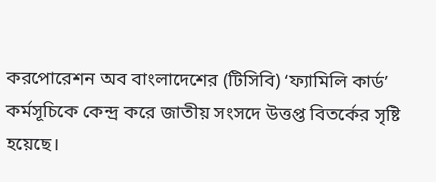করপোরেশন অব বাংলাদেশের (টিসিবি) ‘ফ্যামিলি কার্ড’ কর্মসূচিকে কেন্দ্র করে জাতীয় সংসদে উত্তপ্ত বিতর্কের সৃষ্টি হয়েছে।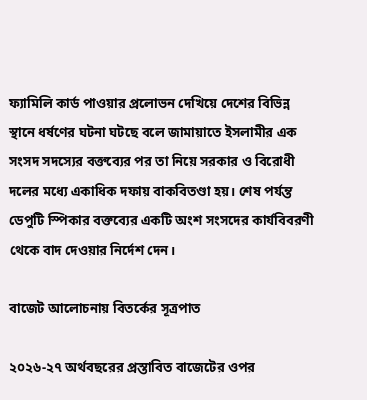ফ্যামিলি কার্ড পাওয়ার প্রলোভন দেখিয়ে দেশের বিভিন্ন স্থানে ধর্ষণের ঘটনা ঘটছে বলে জামায়াতে ইসলামীর এক সংসদ সদস্যের বক্তব্যের পর তা নিয়ে সরকার ও বিরোধী দলের মধ্যে একাধিক দফায় বাকবিতণ্ডা হয়। শেষ পর্যন্ত ডেপুটি স্পিকার বক্তব্যের একটি অংশ সংসদের কার্যবিবরণী থেকে বাদ দেওয়ার নির্দেশ দেন।

বাজেট আলোচনায় বিতর্কের সূত্রপাত

২০২৬-২৭ অর্থবছরের প্রস্তাবিত বাজেটের ওপর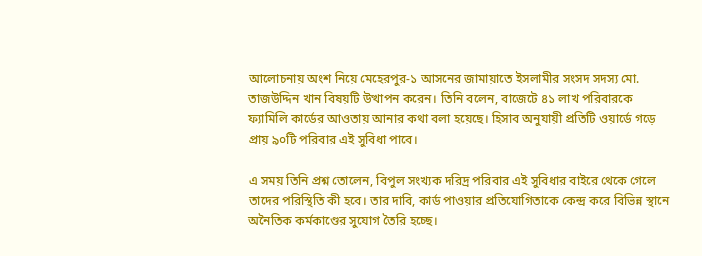আলোচনায় অংশ নিয়ে মেহেরপুর-১ আসনের জামায়াতে ইসলামীর সংসদ সদস্য মো. তাজউদ্দিন খান বিষয়টি উত্থাপন করেন। তিনি বলেন, বাজেটে ৪১ লাখ পরিবারকে ফ্যামিলি কার্ডের আওতায় আনার কথা বলা হয়েছে। হিসাব অনুযায়ী প্রতিটি ওয়ার্ডে গড়ে প্রায় ৯০টি পরিবার এই সুবিধা পাবে।

এ সময় তিনি প্রশ্ন তোলেন, বিপুল সংখ্যক দরিদ্র পরিবার এই সুবিধার বাইরে থেকে গেলে তাদের পরিস্থিতি কী হবে। তার দাবি, কার্ড পাওয়ার প্রতিযোগিতাকে কেন্দ্র করে বিভিন্ন স্থানে অনৈতিক কর্মকাণ্ডের সুযোগ তৈরি হচ্ছে।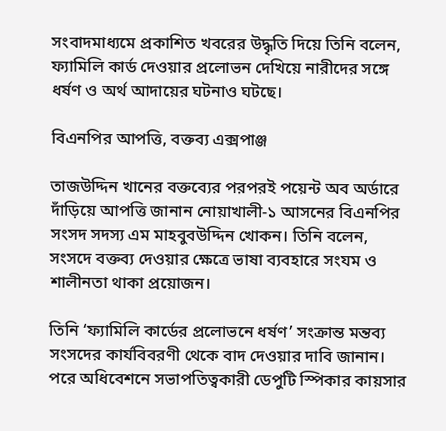সংবাদমাধ্যমে প্রকাশিত খবরের উদ্ধৃতি দিয়ে তিনি বলেন, ফ্যামিলি কার্ড দেওয়ার প্রলোভন দেখিয়ে নারীদের সঙ্গে ধর্ষণ ও অর্থ আদায়ের ঘটনাও ঘটছে।

বিএনপির আপত্তি, বক্তব্য এক্সপাঞ্জ

তাজউদ্দিন খানের বক্তব্যের পরপরই পয়েন্ট অব অর্ডারে দাঁড়িয়ে আপত্তি জানান নোয়াখালী-১ আসনের বিএনপির সংসদ সদস্য এম মাহবুবউদ্দিন খোকন। তিনি বলেন, সংসদে বক্তব্য দেওয়ার ক্ষেত্রে ভাষা ব্যবহারে সংযম ও শালীনতা থাকা প্রয়োজন।

তিনি ‘ফ্যামিলি কার্ডের প্রলোভনে ধর্ষণ’ সংক্রান্ত মন্তব্য সংসদের কার্যবিবরণী থেকে বাদ দেওয়ার দাবি জানান। পরে অধিবেশনে সভাপতিত্বকারী ডেপুটি স্পিকার কায়সার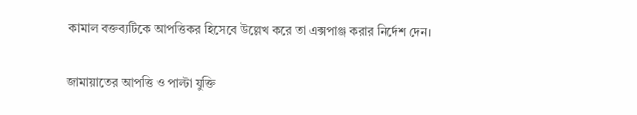কামাল বক্তব্যটিকে আপত্তিকর হিসেবে উল্লেখ করে তা এক্সপাঞ্জ করার নির্দেশ দেন।

জামায়াতের আপত্তি ও পাল্টা যুক্তি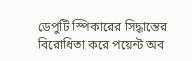ডেপুটি স্পিকারের সিদ্ধান্তের বিরোধিতা করে পয়েন্ট অব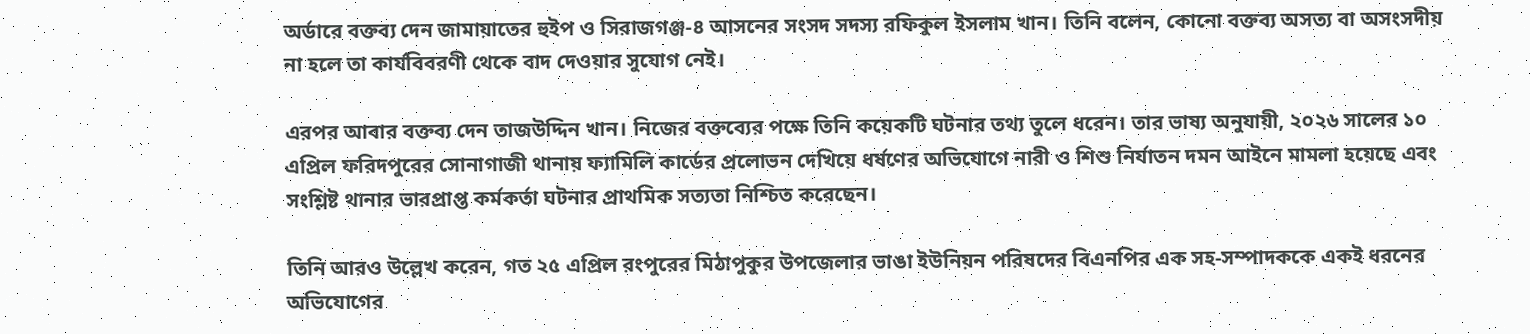অর্ডারে বক্তব্য দেন জামায়াতের হুইপ ও সিরাজগঞ্জ-৪ আসনের সংসদ সদস্য রফিকুল ইসলাম খান। তিনি বলেন, কোনো বক্তব্য অসত্য বা অসংসদীয় না হলে তা কার্যবিবরণী থেকে বাদ দেওয়ার সুযোগ নেই।

এরপর আবার বক্তব্য দেন তাজউদ্দিন খান। নিজের বক্তব্যের পক্ষে তিনি কয়েকটি ঘটনার তথ্য তুলে ধরেন। তার ভাষ্য অনুযায়ী, ২০২৬ সালের ১০ এপ্রিল ফরিদপুরের সোনাগাজী থানায় ফ্যামিলি কার্ডের প্রলোভন দেখিয়ে ধর্ষণের অভিযোগে নারী ও শিশু নির্যাতন দমন আইনে মামলা হয়েছে এবং সংশ্লিষ্ট থানার ভারপ্রাপ্ত কর্মকর্তা ঘটনার প্রাথমিক সত্যতা নিশ্চিত করেছেন।

তিনি আরও উল্লেখ করেন, গত ২৫ এপ্রিল রংপুরের মিঠাপুকুর উপজেলার ভাঙা ইউনিয়ন পরিষদের বিএনপির এক সহ-সম্পাদককে একই ধরনের অভিযোগের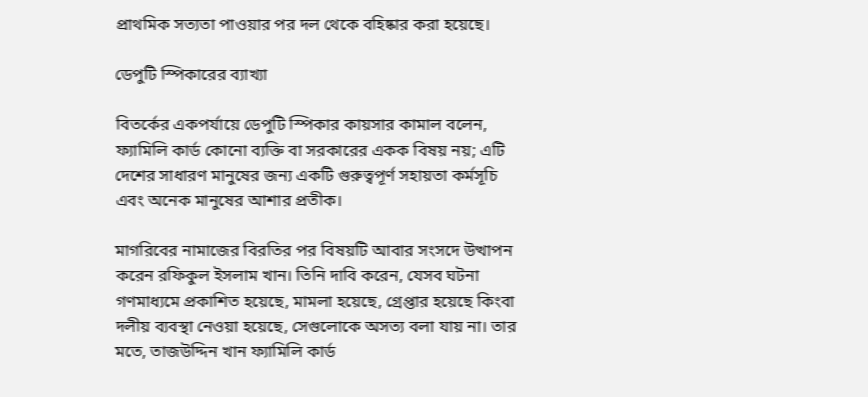প্রাথমিক সত্যতা পাওয়ার পর দল থেকে বহিষ্কার করা হয়েছে।

ডেপুটি স্পিকারের ব্যাখ্যা

বিতর্কের একপর্যায়ে ডেপুটি স্পিকার কায়সার কামাল বলেন, ফ্যামিলি কার্ড কোনো ব্যক্তি বা সরকারের একক বিষয় নয়; এটি দেশের সাধারণ মানুষের জন্য একটি গুরুত্বপূর্ণ সহায়তা কর্মসূচি এবং অনেক মানুষের আশার প্রতীক।

মাগরিবের নামাজের বিরতির পর বিষয়টি আবার সংসদে উত্থাপন করেন রফিকুল ইসলাম খান। তিনি দাবি করেন, যেসব ঘটনা গণমাধ্যমে প্রকাশিত হয়েছে, মামলা হয়েছে, গ্রেপ্তার হয়েছে কিংবা দলীয় ব্যবস্থা নেওয়া হয়েছে, সেগুলোকে অসত্য বলা যায় না। তার মতে, তাজউদ্দিন খান ফ্যামিলি কার্ড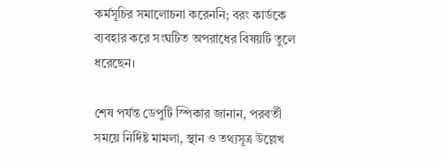কর্মসূচির সমালোচনা করেননি; বরং কার্ডকে ব্যবহার করে সংঘটিত অপরাধের বিষয়টি তুলে ধরেছেন।

শেষ পর্যন্ত ডেপুটি স্পিকার জানান, পরবর্তী সময়ে নির্দিষ্ট মামলা, স্থান ও তথ্যসূত্র উল্লেখ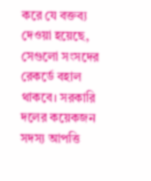করে যে বক্তব্য দেওয়া হয়েছে, সেগুলো সংসদের রেকর্ডে বহাল থাকবে। সরকারি দলের কয়েকজন সদস্য আপত্তি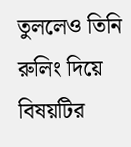তুললেও তিনি রুলিং দিয়ে বিষয়টির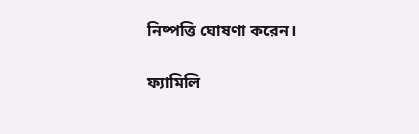নিষ্পত্তি ঘোষণা করেন।

ফ্যামিলি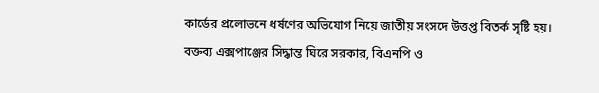কার্ডের প্রলোভনে ধর্ষণের অভিযোগ নিয়ে জাতীয় সংসদে উত্তপ্ত বিতর্ক সৃষ্টি হয়। বক্তব্য এক্সপাঞ্জের সিদ্ধান্ত ঘিরে সরকার, বিএনপি ও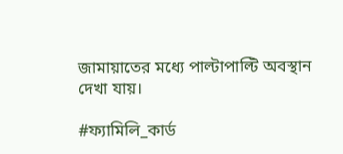জামায়াতের মধ্যে পাল্টাপাল্টি অবস্থান দেখা যায়।

#ফ্যামিলি_কার্ড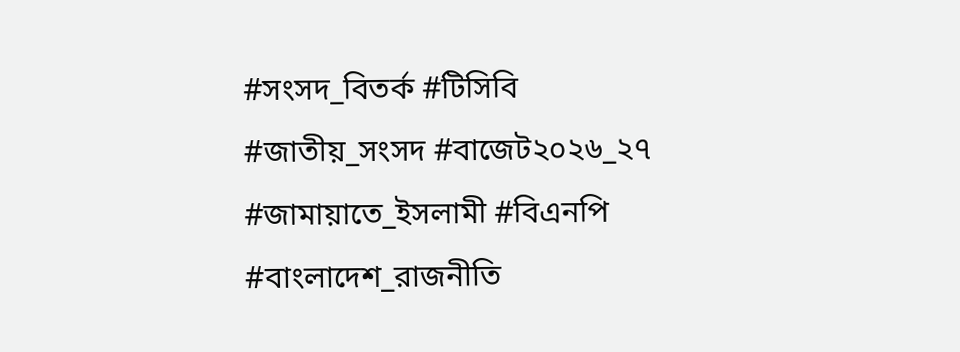#সংসদ_বিতর্ক #টিসিবি #জাতীয়_সংসদ #বাজেট২০২৬_২৭ #জামায়াতে_ইসলামী #বিএনপি #বাংলাদেশ_রাজনীতি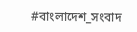#বাংলাদেশ_সংবাদ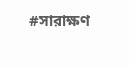#সারাক্ষণ